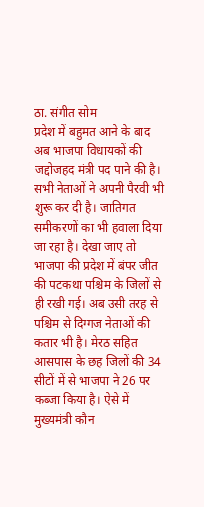ठा. संगीत सोम
प्रदेश में बहुमत आने के बाद अब भाजपा विधायकों की जद्दोजहद मंत्री पद पाने की है। सभी नेताओं ने अपनी पैरवी भी शुरू कर दी है। जातिगत समीकरणों का भी हवाला दिया जा रहा है। देखा जाए तो भाजपा की प्रदेश में बंपर जीत की पटकथा पश्चिम के जिलों से ही रखी गई। अब उसी तरह से पश्चिम से दिग्गज नेताओं की कतार भी है। मेरठ सहित आसपास के छह जिलों की 34 सीटों में से भाजपा ने 26 पर कब्जा किया है। ऐसे में मुख्यमंत्री कौन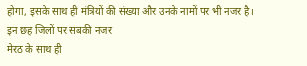होगा, इसके साथ ही मंत्रियों की संख्या और उनके नामों पर भी नजर है।
इन छह जिलों पर सबकी नजर
मेरठ के साथ ही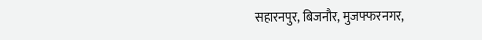सहारनपुर, बिजनौर, मुजफ्फरनगर,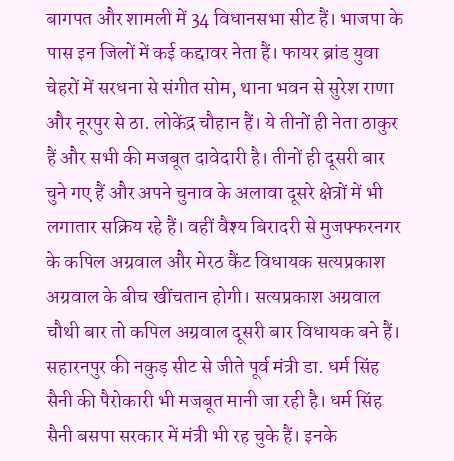बागपत और शामली में 34 विधानसभा सीट हैं। भाजपा के पास इन जिलों में कई कद्दावर नेता हैं। फायर ब्रांड युवा चेहरों में सरधना से संगीत सोम, थाना भवन से सुरेश राणा और नूरपुर से ठा. लोकेंद्र चौहान हैं। ये तीनों ही नेता ठाकुर हैं और सभी की मजबूत दावेदारी है। तीनों ही दूसरी बार चुने गए हैं और अपने चुनाव के अलावा दूसरे क्षेत्रों में भी लगातार सक्रिय रहे हैं। वहीं वैश्य बिरादरी से मुजफ्फरनगर के कपिल अग्रवाल और मेरठ कैंट विधायक सत्यप्रकाश अग्रवाल के बीच खींचतान होगी। सत्यप्रकाश अग्रवाल चौथी बार तो कपिल अग्रवाल दूसरी बार विधायक बने हैं। सहारनपुर की नकुड़ सीट से जीते पूर्व मंत्री डा. धर्म सिंह सैनी की पैरोकारी भी मजबूत मानी जा रही है। धर्म सिंह सैनी बसपा सरकार में मंत्री भी रह चुके हैं। इनके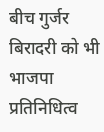बीच गुर्जर बिरादरी को भी भाजपा प्रतिनिधित्व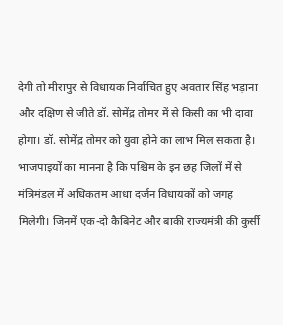देगी तो मीरापुर से विधायक निर्वाचित हुए अवतार सिंह भड़ाना और दक्षिण से जीते डॉ. सोमेंद्र तोमर में से किसी का भी दावा होगा। डॉ. सोमेंद्र तोमर को युवा होने का लाभ मिल सकता है। भाजपाइयों का मानना है कि पश्चिम के इन छह जिलों में से मंत्रिमंडल में अधिकतम आधा दर्जन विधायकों को जगह मिलेगी। जिनमें एक-दो कैबिनेट और बाकी राज्यमंत्री की कुर्सी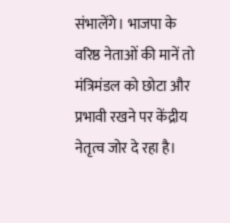संभालेंगे। भाजपा के वरिष्ठ नेताओं की मानें तो मंत्रिमंडल को छोटा और प्रभावी रखने पर केंद्रीय नेतृत्व जोर दे रहा है।